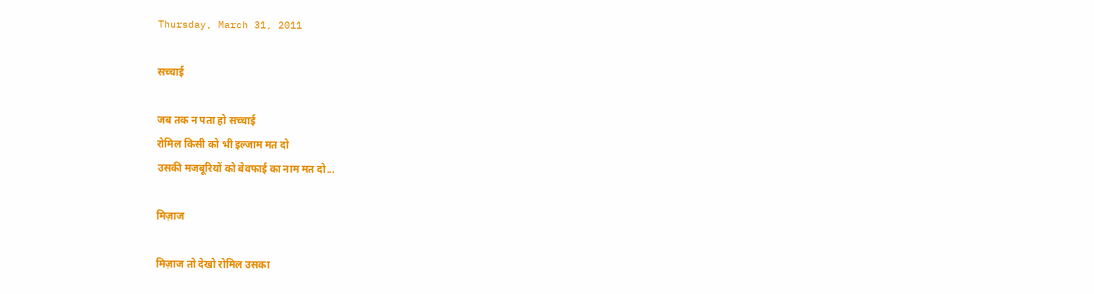Thursday, March 31, 2011

सच्चाई

जब तक न पता हो सच्चाई
रोमिल किसी को भी इल्जाम मत दो
उसकी मजबूरियों को बेवफाई का नाम मत दो...

मिज़ाज

मिज़ाज तो देखो रोमिल उसका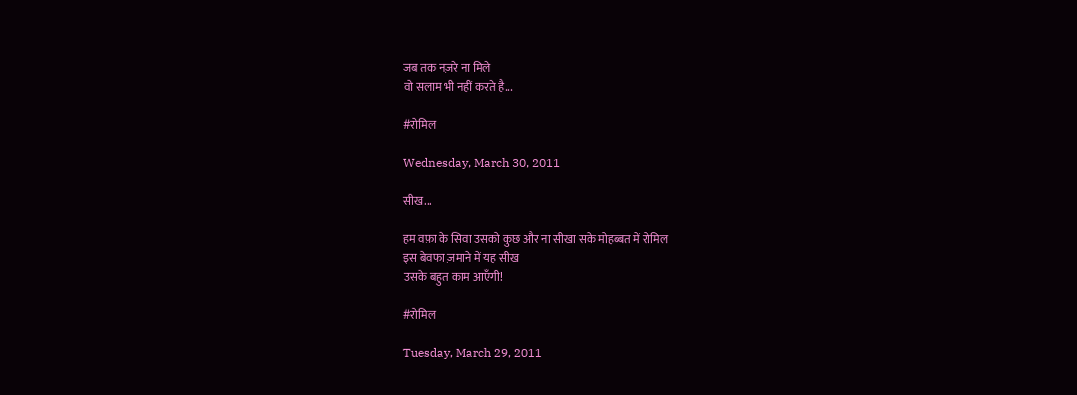जब तक नज़रे ना मिले
वो सलाम भी नहीं करते है...

#रोमिल

Wednesday, March 30, 2011

सीख...

हम वफ़ा के सिवा उसको कुछ और ना सीखा सके मोहब्बत में रोमिल
इस बेवफा ज़माने में यह सीख
उसके बहुत काम आएँगी!

#रोमिल

Tuesday, March 29, 2011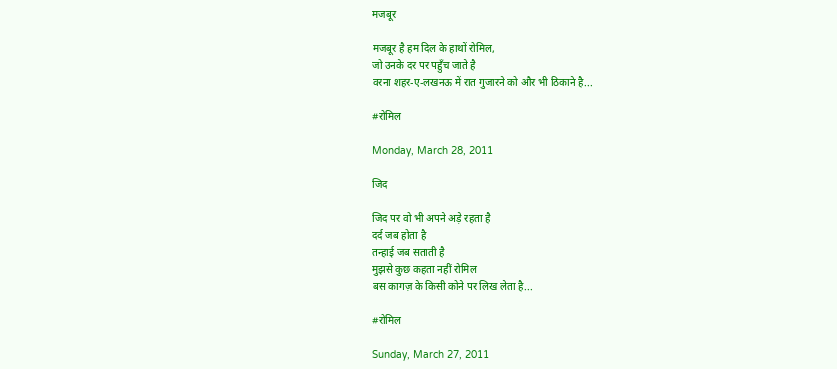मजबूर

मजबूर है हम दिल के हाथों रोमिल,
जो उनके दर पर पहुँच जाते है
वरना शहर-ए-लखनऊ में रात गुजारने को और भी ठिकाने है...

#रोमिल

Monday, March 28, 2011

जिद

जिद पर वो भी अपने अड़े रहता है
दर्द जब होता है
तन्हाई जब सताती है
मुझसे कुछ कहता नहीं रोमिल
बस कागज़ के किसी कोने पर लिख लेता है...

#रोमिल

Sunday, March 27, 2011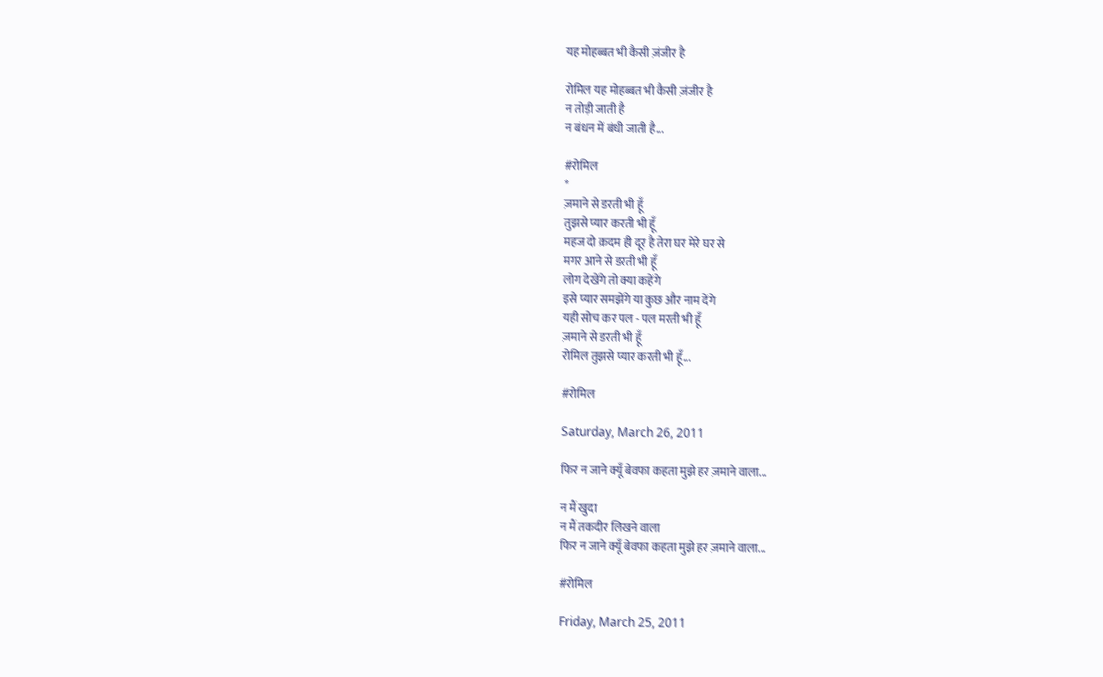यह मोहब्बत भी कैसी ज़ंजीर है

रोमिल यह मोहब्बत भी कैसी ज़ंजीर है
न तोड़ी जाती है
न बंधन में बंधी जाती है...

#रोमिल
*
ज़माने से डरती भी हूँ
तुझसे प्यार करती भी हूँ
महज दो क़दम ही दूर है तेरा घर मेरे घर से
मगर आने से डरती भी हूँ
लोग देखेंगे तो क्या कहेंगे
इसे प्यार समझेंगे या कुछ और नाम देंगे
यही सोच कर पल - पल मरती भी हूँ
ज़माने से डरती भी हूँ
रोमिल तुझसे प्यार करती भी हूँ...

#रोमिल

Saturday, March 26, 2011

फिर न जाने क्यूँ बेवफा कहता मुझे हर ज़माने वाला...

न मैं खुदा
न मैं तकदीर लिखने वाला
फिर न जाने क्यूँ बेवफा कहता मुझे हर ज़माने वाला...

#रोमिल

Friday, March 25, 2011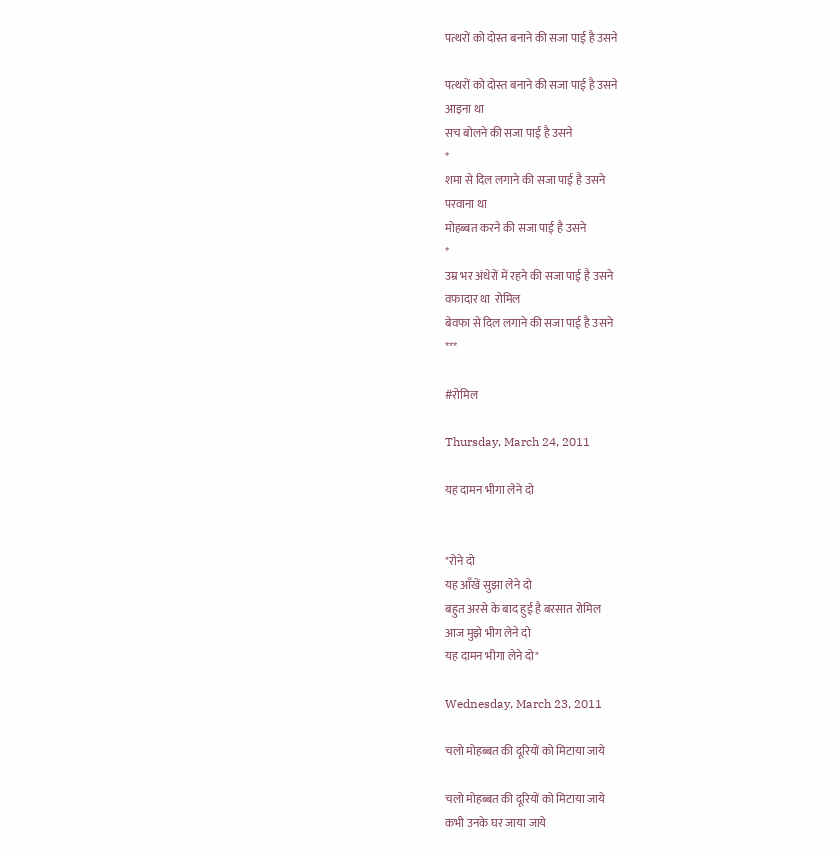पत्थरों को दोस्त बनाने की सजा पाई है उसने

पत्थरों को दोस्त बनाने की सजा पाई है उसने
आइना था
सच बोलने की सजा पाई है उसने
*
शमा से दिल लगाने की सजा पाई है उसने
परवाना था
मोहब्बत करने की सजा पाई है उसने
*
उम्र भर अंधेरों में रहने की सजा पाई है उसने
वफादार था  रोमिल
बेवफा से दिल लगाने की सजा पाई है उसने
***

#रोमिल

Thursday, March 24, 2011

यह दामन भीगा लेने दो


"रोने दो
यह आँखें सुझा लेने दो
बहुत अरसे के बाद हुई है बरसात रोमिल
आज मुझे भीग लेने दो
यह दामन भीगा लेने दो"

Wednesday, March 23, 2011

चलो मोहब्बत की दूरियों को मिटाया जाये

चलो मोहब्बत की दूरियों को मिटाया जाये
कभी उनके घर जाया जाये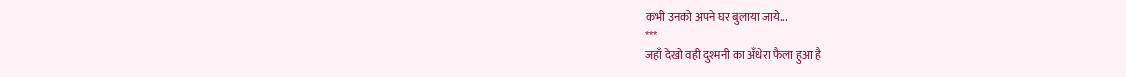कभी उनको अपने घर बुलाया जाये...
***
जहाँ देखो वही दुश्मनी का अँधेरा फैला हुआ है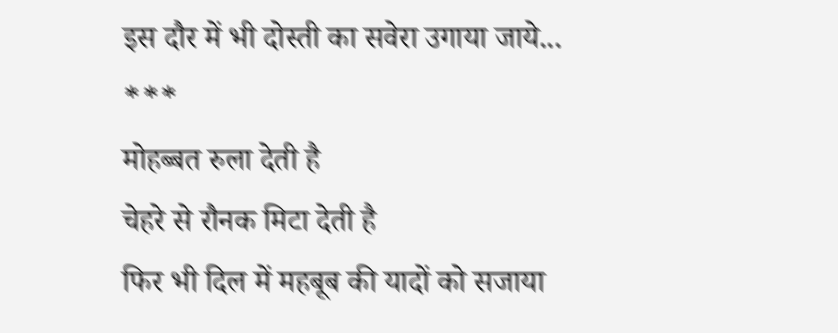इस दौर में भी दोस्ती का सवेरा उगाया जाये...
***
मोहब्बत रुला देती है
चेहरे से रौनक मिटा देती है
फिर भी दिल में महबूब की यादों को सजाया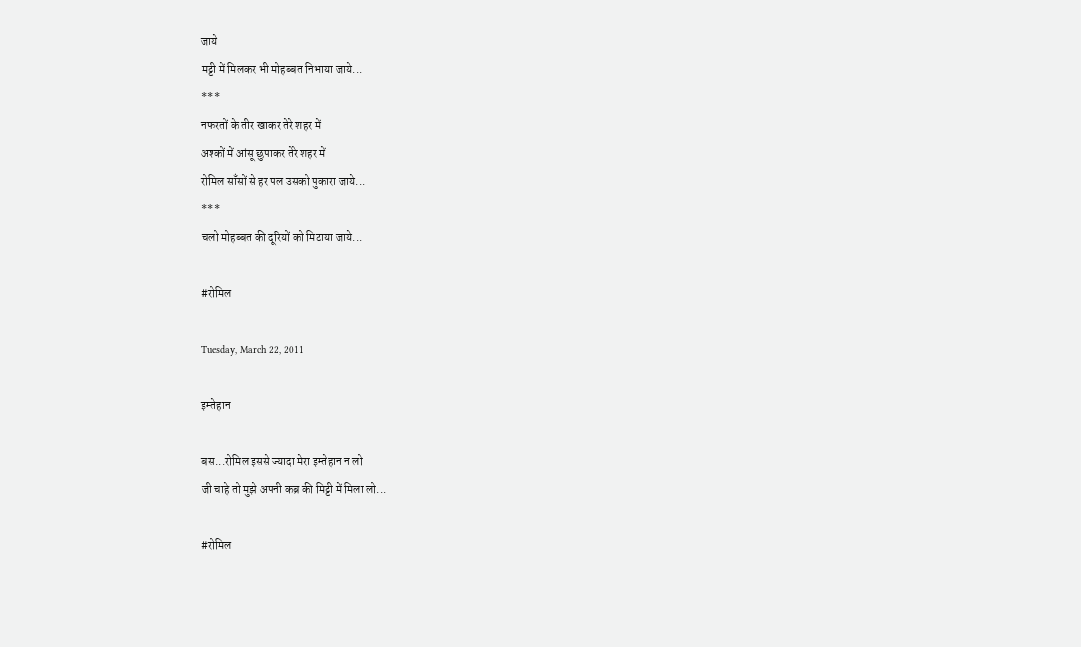जाये
मट्टी में मिलकर भी मोहब्बत निभाया जाये...
***
नफरतों के तीर खाकर तेरे शहर में
अश्कों में आंसू छुपाकर तेरे शहर में
रोमिल साँसों से हर पल उसको पुकारा जाये...
***
चलो मोहब्बत की दूरियों को मिटाया जाये...

#रोमिल

Tuesday, March 22, 2011

इम्तेहान

बस...रोमिल इससे ज्यादा मेरा इम्तेहान न लो
जी चाहे तो मुझे अपनी कब्र की मिट्टी में मिला लो...

#रोमिल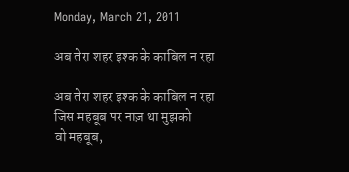Monday, March 21, 2011

अब तेरा शहर इश्क के काबिल न रहा

अब तेरा शहर इश्क के काबिल न रहा
जिस महबूब पर नाज़ था मुझको
वो महबूब,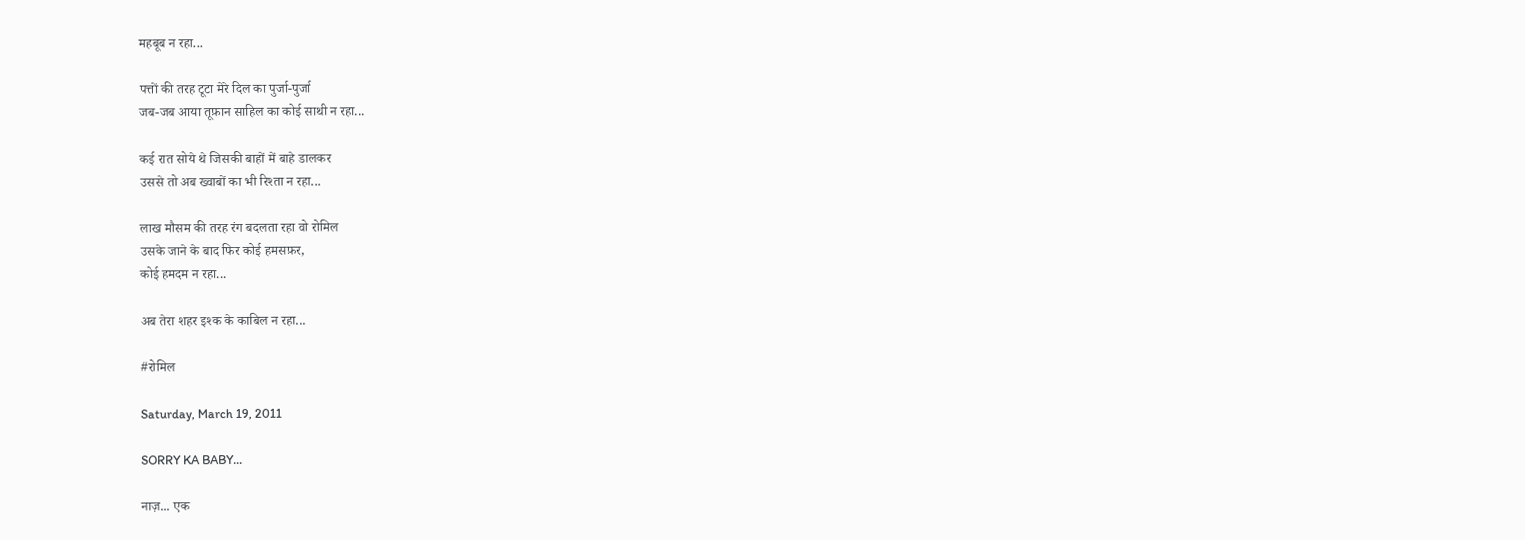महबूब न रहा...

पत्तों की तरह टूटा मेरे दिल का पुर्जा-पुर्जा
जब-जब आया तूफ़ान साहिल का कोई साथी न रहा...

कई रात सोये थे जिसकी बाहों में बाहे डालकर
उससे तो अब ख्वाबों का भी रिश्ता न रहा...

लाख मौसम की तरह रंग बदलता रहा वो रोमिल
उसके जाने के बाद फिर कोई हमसफ़र,
कोई हमदम न रहा...

अब तेरा शहर इश्क के काबिल न रहा...

#रोमिल

Saturday, March 19, 2011

SORRY KA BABY...

नाज़... एक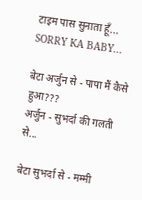टाइम पास सुनाता हूँ... SORRY KA BABY...

बेटा अर्जुन से - पापा मैं कैसे हुआ???
अर्जुन - सुभर्दा की गलती से...

बेटा सुभर्दा से - मम्मी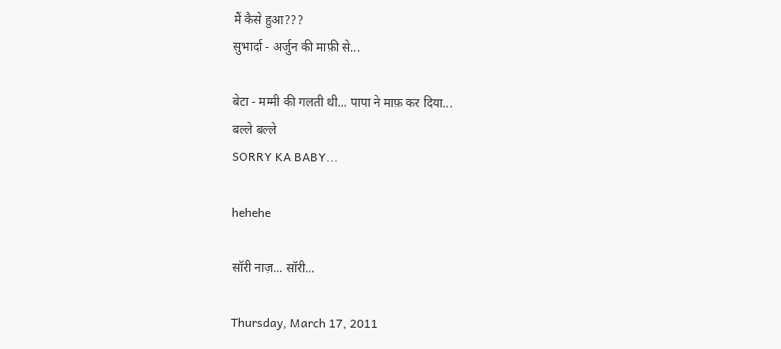मैं कैसे हुआ???
सुभार्दा - अर्जुन की माफ़ी से...

बेटा - मम्मी की गलती थी... पापा ने माफ़ कर दिया...
बल्ले बल्ले
SORRY KA BABY...

hehehe

सॉरी नाज़... सॉरी...

Thursday, March 17, 2011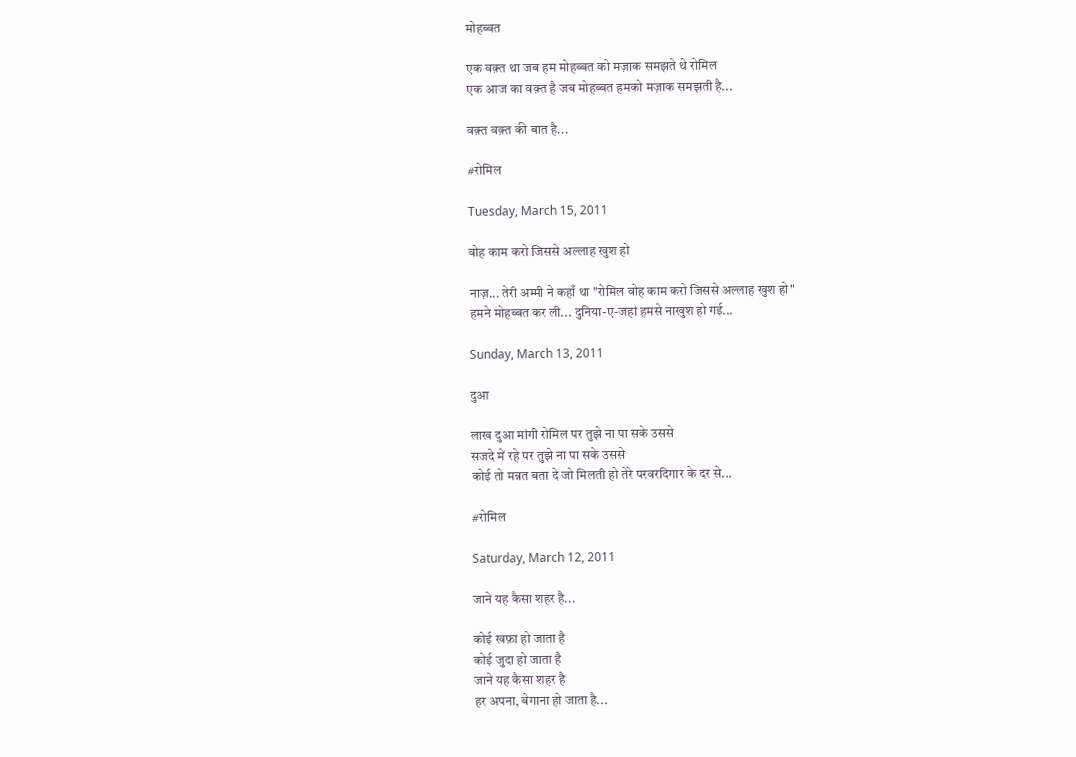मोहब्बत

एक वक़्त था जब हम मोहब्बत को मज़ाक समझते थे रोमिल
एक आज का वक़्त है जब मोहब्बत हमको मज़ाक समझती है...

वक़्त वक़्त की बात है...

#रोमिल

Tuesday, March 15, 2011

वोह काम करो जिससे अल्लाह खुश हो

नाज़... तेरी अम्मी ने कहाँ था "रोमिल वोह काम करो जिससे अल्लाह खुश हो"
हमने मोहब्बत कर ली... दुनिया-ए-जहां हमसे नाखुश हो गई...

Sunday, March 13, 2011

दुआ

लाख दुआ मांगी रोमिल पर तुझे ना पा सके उससे
सजदे में रहे पर तुझे ना पा सके उससे
कोई तो मन्नत बता दे जो मिलती हो तेरे परवरदिगार के दर से...

#रोमिल

Saturday, March 12, 2011

जाने यह कैसा शहर है...

कोई खफ़ा हो जाता है
कोई जुदा हो जाता है
जाने यह कैसा शहर है
हर अपना, बेगाना हो जाता है...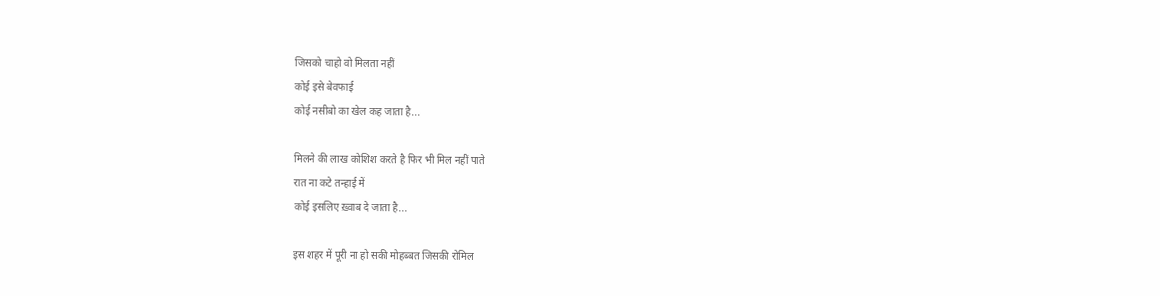जिसको चाहो वो मिलता नहीं
कोई इसे बेवफाई
कोई नसीबो का खेल कह जाता है...

मिलने की लाख कोशिश करते है फिर भी मिल नहीं पाते
रात ना कटे तन्हाई में
कोई इसलिए ख़्वाब दे जाता है...

इस शहर में पूरी ना हो सकी मोहब्बत जिसकी रोमिल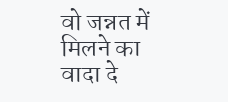वो जन्नत में मिलने का वादा दे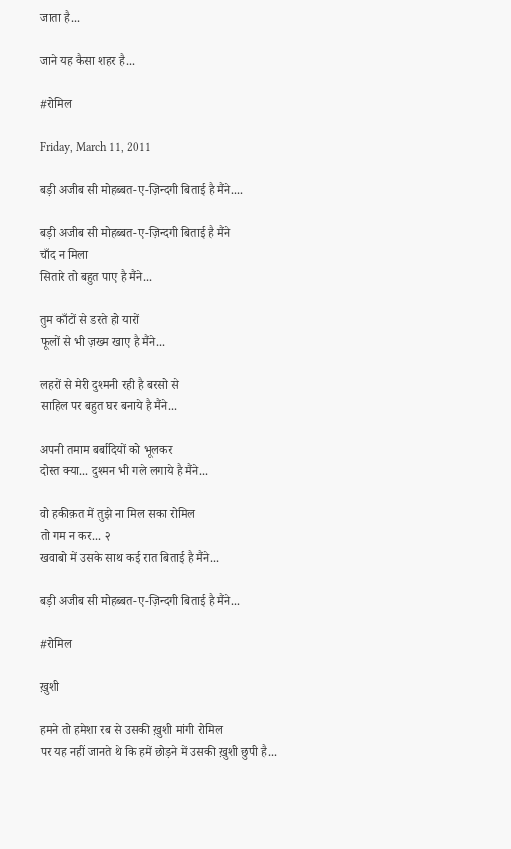जाता है...

जाने यह कैसा शहर है...

#रोमिल

Friday, March 11, 2011

बड़ी अजीब सी मोहब्बत-ए-ज़िन्दगी बिताई है मैंने....

बड़ी अजीब सी मोहब्बत-ए-ज़िन्दगी बिताई है मैंने
चाँद न मिला
सितारे तो बहुत पाए है मैंने...

तुम काँटों से डरते हो यारों
फूलों से भी ज़ख्म खाए है मैंने...

लहरों से मेरी दुश्मनी रही है बरसो से
साहिल पर बहुत घर बनाये है मैंने...

अपनी तमाम बर्बादियों को भूलकर
दोस्त क्या... दुश्मन भी गले लगाये है मैंने...

वो हकीक़त में तुझे ना मिल सका रोमिल
तो गम न कर... २
खवाबो में उसके साथ कई रात बिताई है मैंने...

बड़ी अजीब सी मोहब्बत-ए-ज़िन्दगी बिताई है मैंने...

#रोमिल

ख़ुशी

हमने तो हमेशा रब से उसकी ख़ुशी मांगी रोमिल
पर यह नहीं जानते थे कि हमें छोड़ने में उसकी ख़ुशी छुपी है...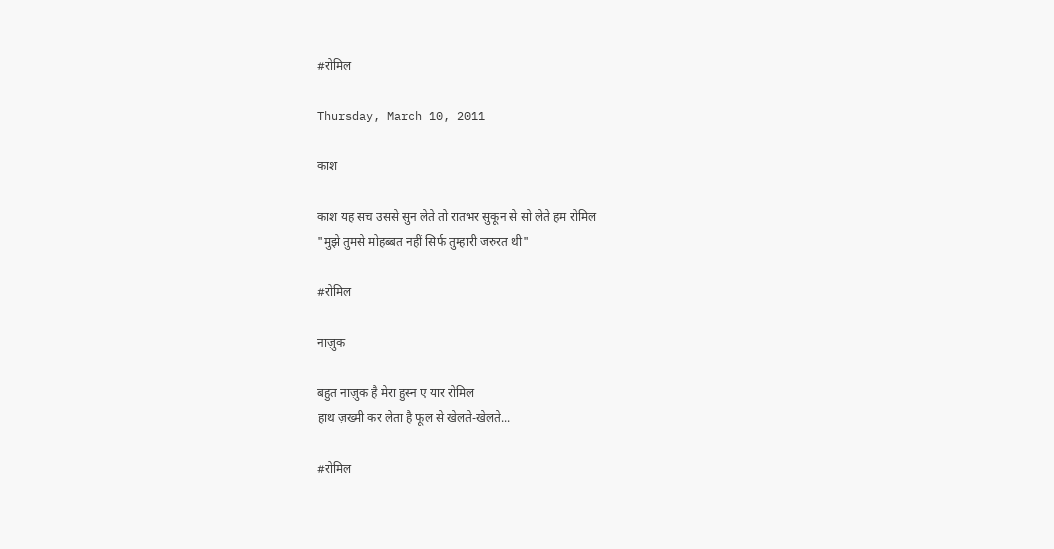#रोमिल

Thursday, March 10, 2011

काश

काश यह सच उससे सुन लेते तो रातभर सुकून से सो लेते हम रोमिल
"मुझे तुमसे मोहब्बत नहीं सिर्फ तुम्हारी जरुरत थी"

#रोमिल

नाज़ुक

बहुत नाज़ुक है मेरा हुस्न ए यार रोमिल
हाथ ज़ख्मी कर लेता है फूल से खेलते-खेलते...

#रोमिल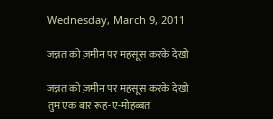Wednesday, March 9, 2011

जन्नत को ज़मीन पर महसूस करके देखो

जन्नत को ज़मीन पर महसूस करके देखो
तुम एक बार रूह-ए-मोहब्बत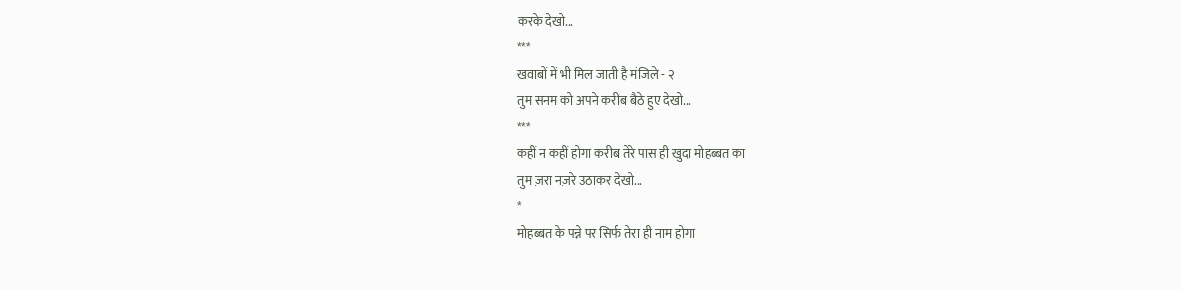करके देखो...
***
खवाबों में भी मिल जाती है मंजिले - २
तुम सनम को अपने करीब बैठे हुए देखो...
***
कहीं न कहीं होगा करीब तेरे पास ही खुदा मोहब्बत का
तुम ज़रा नज़रे उठाकर देखो...
*
मोहब्बत के पन्ने पर सिर्फ तेरा ही नाम होगा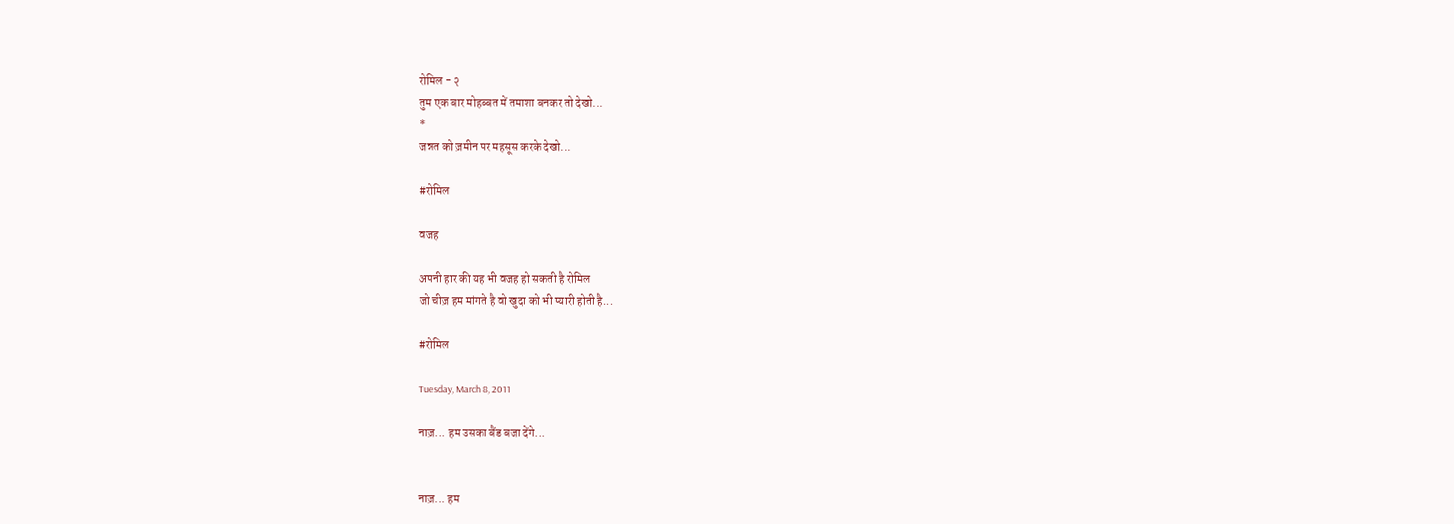रोमिल - २
तुम एक बार मोहब्बत में तमाशा बनकर तो देखो...
*
जन्नत को ज़मीन पर महसूस करके देखो...

#रोमिल

वजह

अपनी हार की यह भी वजह हो सकती है रोमिल
जो चीज़ हम मांगते है वो खुदा को भी प्यारी होती है...

#रोमिल

Tuesday, March 8, 2011

नाज़... हम उसका बैंड बजा देंगे...


नाज़... हम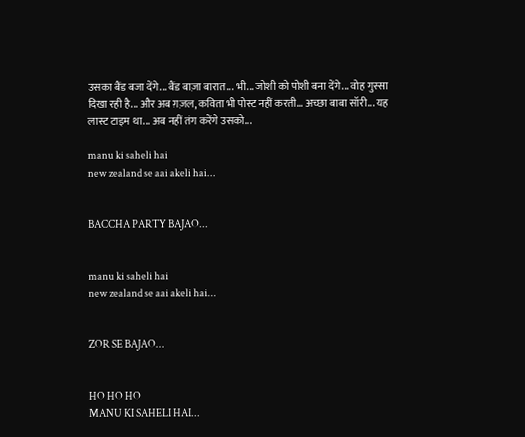उसका बैंड बजा देंगे... बैंड बाज़ा बारात... भी... जोशी को पोशी बना देंगे... वोह गुस्सा दिखा रही है... और अब ग़ज़ल, कविता भी पोस्ट नहीं करती... अच्छा बाबा सॉरी... यह लास्ट टाइम था... अब नहीं तंग करेंगे उसको...

manu ki saheli hai
new zealand se aai akeli hai...


BACCHA PARTY BAJAO...


manu ki saheli hai
new zealand se aai akeli hai...


ZOR SE BAJAO...


HO HO HO
MANU KI SAHELI HAI...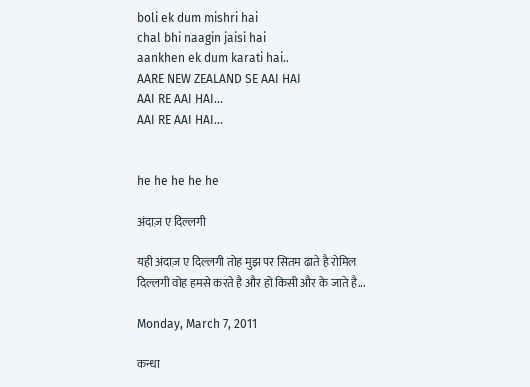boli ek dum mishri hai
chal bhi naagin jaisi hai
aankhen ek dum karati hai..
AARE NEW ZEALAND SE AAI HAI
AAI RE AAI HAI...
AAI RE AAI HAI...


he he he he he

अंदाज़ ए दिल्लगी

यही अंदाज़ ए दिल्लगी तोह मुझ पर सितम ढाते है रोमिल
दिल्लगी वोह हमसे करते है और हो किसी और के जाते है...

Monday, March 7, 2011

कन्धा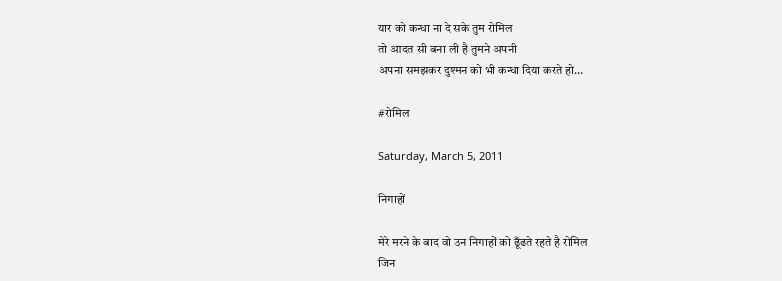यार को कन्धा ना दे सके तुम रोमिल
तो आदत सी बना ली है तुमने अपनी
अपना समझकर दुश्मन को भी कन्धा दिया करते हो...

#रोमिल

Saturday, March 5, 2011

निगाहों

मेरे मरने के बाद वो उन निगाहों को ढूँढते रहते है रोमिल
जिन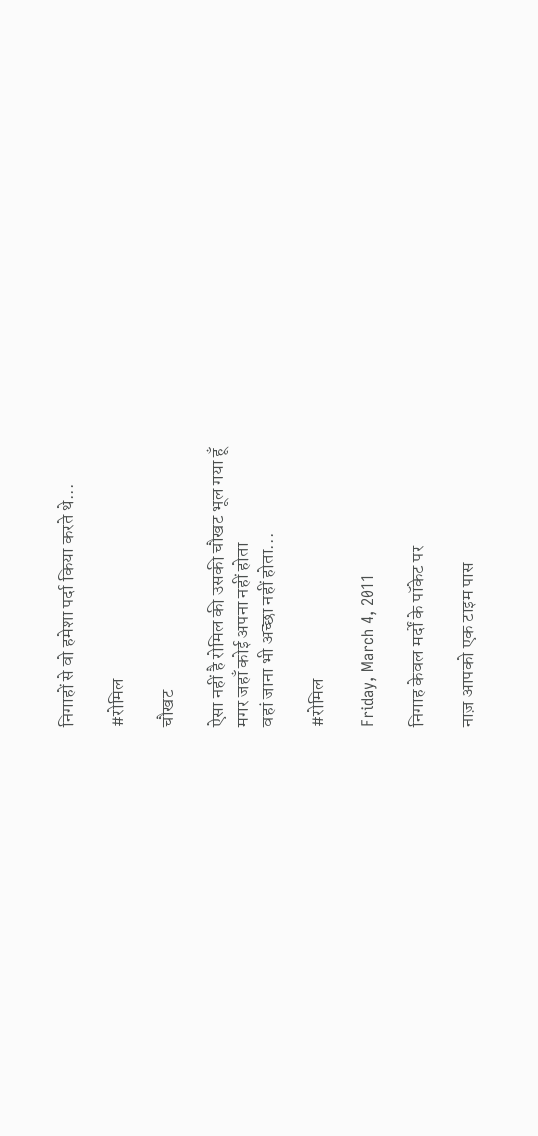निगाहों से वो हमेशा पर्दा किया करते थे...

#रोमिल

चौखट

ऐसा नहीं है रोमिल की उसकी चौखट भूल गया हूँ
मगर जहाँ कोई अपना नहीं होता
वहां जाना भी अच्छा नहीं होता...

#रोमिल

Friday, March 4, 2011

निगाह केवल मर्दों के पॉकेट पर

नाज़ आपको एक टाइम पास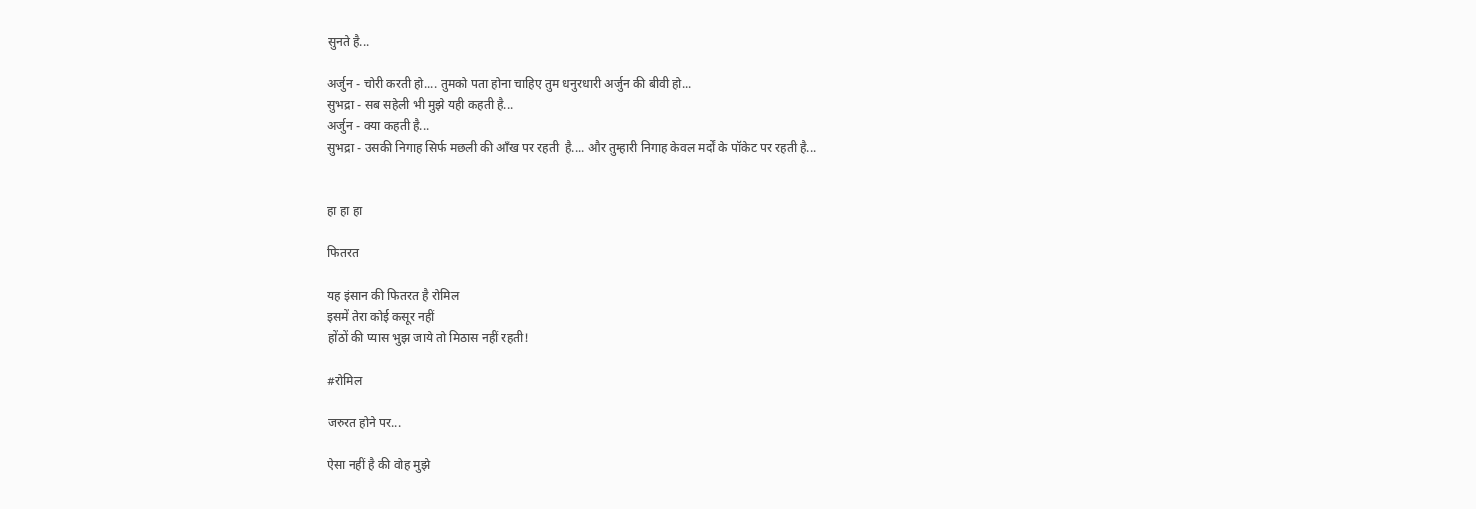सुनते है...

अर्जुन - चोरी करती हो.... तुमको पता होना चाहिए तुम धनुरधारी अर्जुन की बीवी हो...
सुभद्रा - सब सहेली भी मुझे यही कहती है...
अर्जुन - क्या कहती है...
सुभद्रा - उसकी निगाह सिर्फ मछली की आँख पर रहती  है.... और तुम्हारी निगाह केवल मर्दों के पॉकेट पर रहती है...


हा हा हा

फितरत

यह इंसान की फितरत है रोमिल
इसमें तेरा कोई कसूर नहीं
होंठों की प्यास भुझ जाये तो मिठास नहीं रहती!

#रोमिल

जरुरत होने पर...

ऐसा नहीं है की वोह मुझे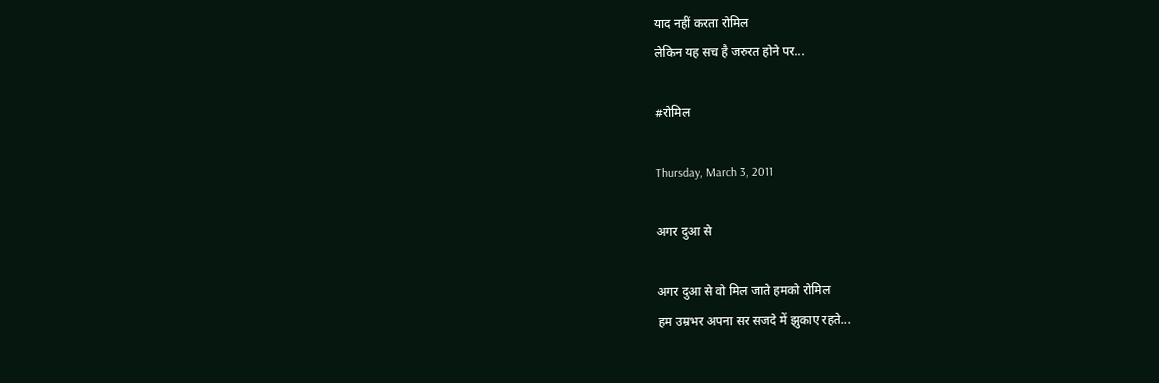याद नहीं करता रोमिल
लेकिन यह सच है जरुरत होने पर...

#रोमिल

Thursday, March 3, 2011

अगर दुआ से

अगर दुआ से वो मिल जाते हमको रोमिल
हम उम्रभर अपना सर सजदे में झुकाए रहते...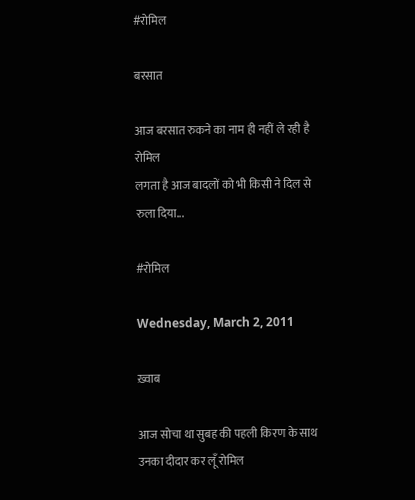#रोमिल

बरसात

आज बरसात रुकने का नाम ही नहीं ले रही है रोमिल
लगता है आज बादलों को भी किसी ने दिल से रुला दिया...

#रोमिल

Wednesday, March 2, 2011

ख़्वाब

आज सोचा था सुबह की पहली किरण के साथ उनका दीदार कर लूँ रोमिल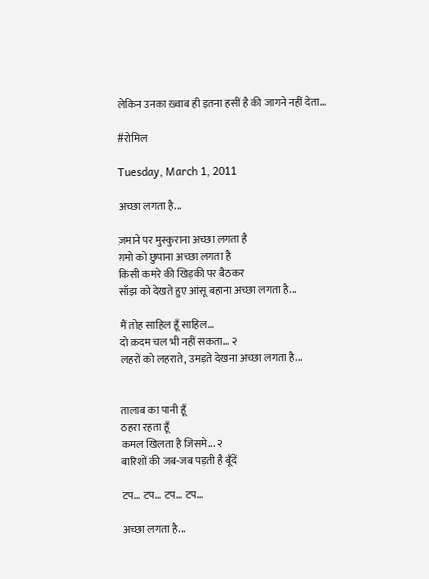लेकिन उनका ख़्वाब ही इतना हसीं है की जागने नहीं देता...

#रोमिल

Tuesday, March 1, 2011

अच्छा लगता है...

ज़माने पर मुस्कुराना अच्छा लगता है
ग़मो को छुपाना अच्छा लगता है
किसी कमरे की खिड़की पर बैठकर
साँझ को देखते हुए आंसू बहाना अच्छा लगता है...

मैं तोह साहिल हूँ साहिल...
दो क़दम चल भी नहीं सकता... २
लहरों को लहराते, उमड़ते देखना अच्छा लगता है...


तालाब का पानी हूँ
ठहरा रहता हूँ
कमल खिलता है जिसमे... २
बारिशों की जब-जब पड़ती है बूँदें

टप... टप... टप... टप...

अच्छा लगता है...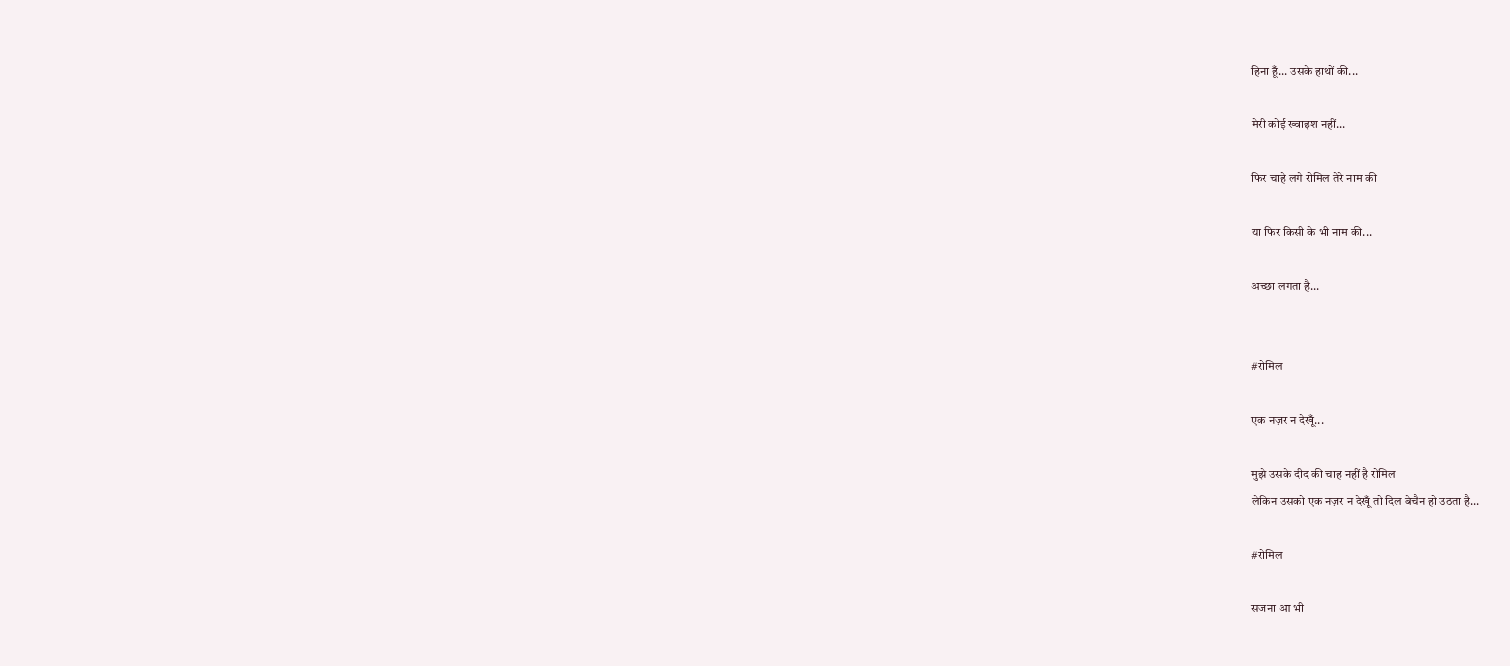हिना हूँ... उसके हाथों की...

मेरी कोई ख्वाइश नहीं...

फिर चाहे लगे रोमिल तेरे नाम की

या फिर किसी के भी नाम की...

अच्छा लगता है...


#रोमिल

एक नज़र न देखूँ...

मुझे उसके दीद की चाह नहीं है रोमिल
लेकिन उसको एक नज़र न देखूँ तो दिल बेचैन हो उठता है...

#रोमिल

सजना आ भी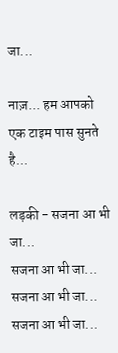जा...

नाज़... हम आपको एक टाइम पास सुनते है...

लड़की - सजना आ भी जा...
सजना आ भी जा...
सजना आ भी जा...
सजना आ भी जा...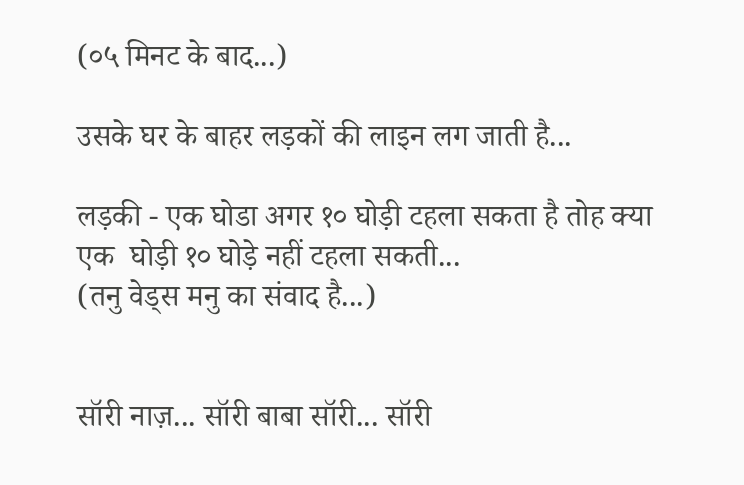(०५ मिनट के बाद...)

उसके घर के बाहर लड़कों की लाइन लग जाती है...

लड़की - एक घोडा अगर १० घोड़ी टहला सकता है तोह क्या
एक  घोड़ी १० घोड़े नहीं टहला सकती...
(तनु वेड्स मनु का संवाद है...)


सॉरी नाज़... सॉरी बाबा सॉरी... सॉरी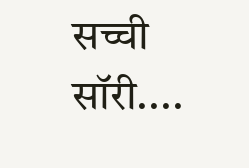सच्ची सॉरी....